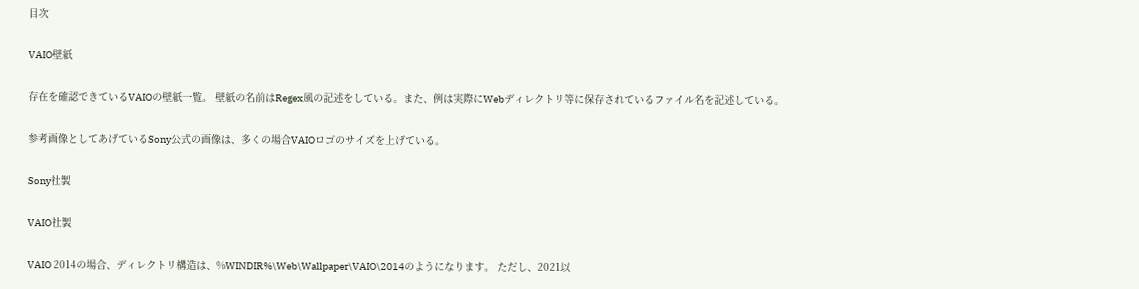目次

VAIO壁紙

存在を確認できているVAIOの壁紙一覧。 壁紙の名前はRegex風の記述をしている。また、例は実際にWebディレクトリ等に保存されているファイル名を記述している。

参考画像としてあげているSony公式の画像は、多くの場合VAIOロゴのサイズを上げている。

Sony社製

VAIO社製

VAIO 2014の場合、ディレクトリ構造は、%WINDIR%\Web\Wallpaper\VAIO\2014のようになります。 ただし、2021以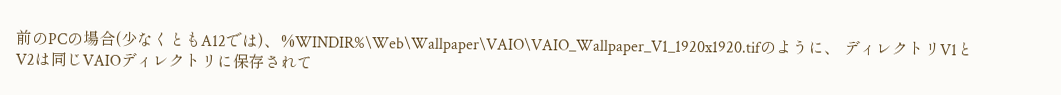前のPCの場合(少なくともA12では)、%WINDIR%\Web\Wallpaper\VAIO\VAIO_Wallpaper_V1_1920x1920.tifのように、 ディレクトリV1とV2は同じVAIOディレクトリに保存されて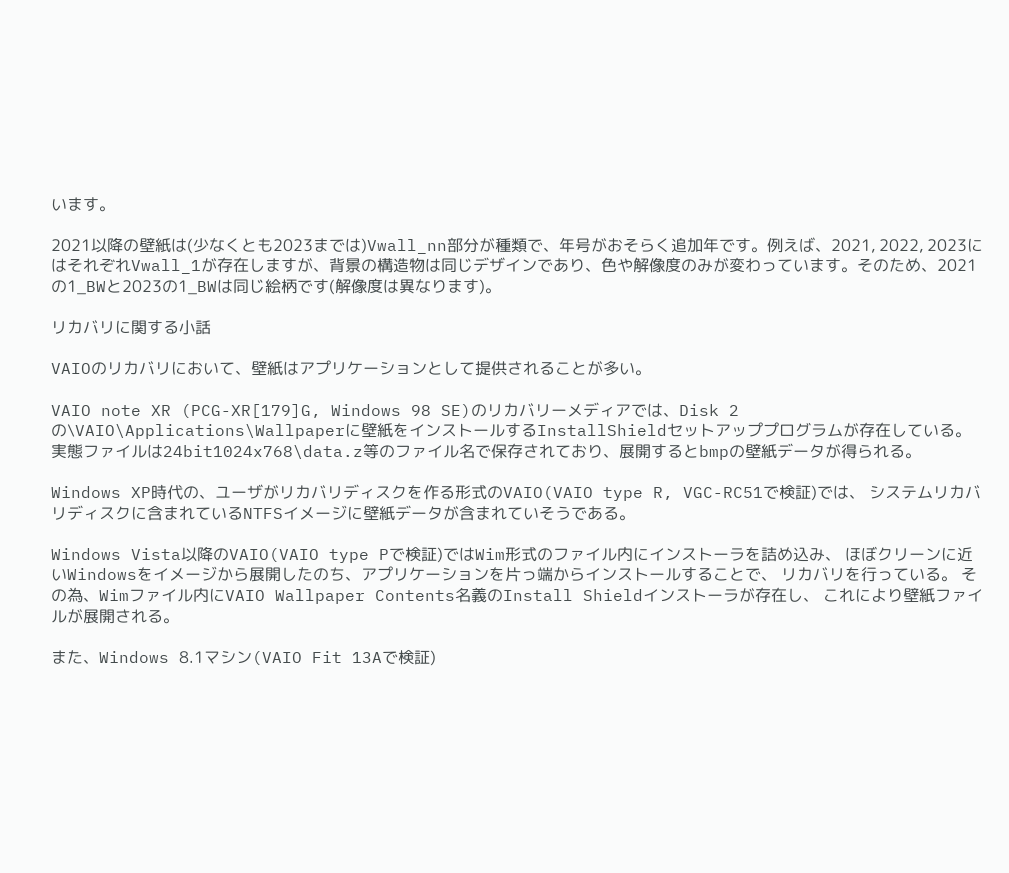います。

2021以降の壁紙は(少なくとも2023までは)Vwall_nn部分が種類で、年号がおそらく追加年です。例えば、2021, 2022, 2023にはそれぞれVwall_1が存在しますが、背景の構造物は同じデザインであり、色や解像度のみが変わっています。そのため、2021の1_BWと2023の1_BWは同じ絵柄です(解像度は異なります)。

リカバリに関する小話

VAIOのリカバリにおいて、壁紙はアプリケーションとして提供されることが多い。

VAIO note XR (PCG-XR[179]G, Windows 98 SE)のリカバリーメディアでは、Disk 2の\VAIO\Applications\Wallpaperに壁紙をインストールするInstallShieldセットアッププログラムが存在している。 実態ファイルは24bit1024x768\data.z等のファイル名で保存されており、展開するとbmpの壁紙データが得られる。

Windows XP時代の、ユーザがリカバリディスクを作る形式のVAIO(VAIO type R, VGC-RC51で検証)では、 システムリカバリディスクに含まれているNTFSイメージに壁紙データが含まれていそうである。

Windows Vista以降のVAIO(VAIO type Pで検証)ではWim形式のファイル内にインストーラを詰め込み、 ほぼクリーンに近いWindowsをイメージから展開したのち、アプリケーションを片っ端からインストールすることで、 リカバリを行っている。 その為、Wimファイル内にVAIO Wallpaper Contents名義のInstall Shieldインストーラが存在し、 これにより壁紙ファイルが展開される。

また、Windows 8.1マシン(VAIO Fit 13Aで検証)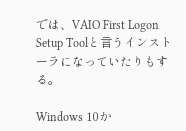では、VAIO First Logon Setup Toolと言うインストーラになっていたりもする。

Windows 10か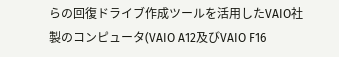らの回復ドライブ作成ツールを活用したVAIO社製のコンピュータ(VAIO A12及びVAIO F16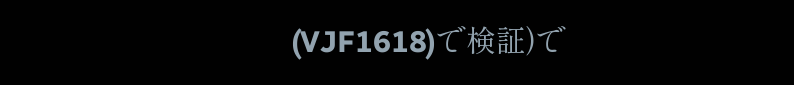(VJF1618)で検証)で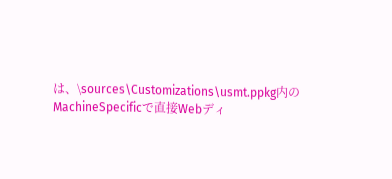は、\sources\Customizations\usmt.ppkg内のMachineSpecificで直接Webディ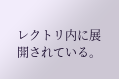レクトリ内に展開されている。